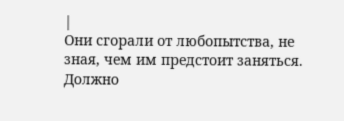|
Они сгорали от любопытства, не зная, чем им предстоит заняться. Должно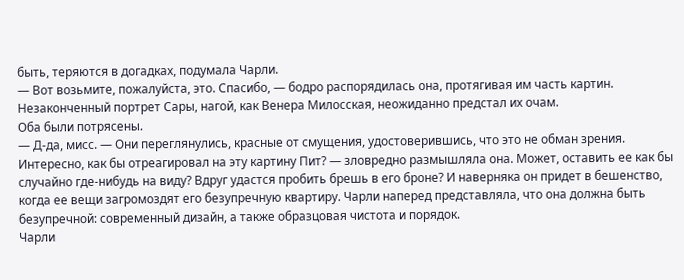быть, теряются в догадках, подумала Чарли.
— Вот возьмите, пожалуйста, это. Спасибо, — бодро распорядилась она, протягивая им часть картин. Незаконченный портрет Сары, нагой, как Венера Милосская, неожиданно предстал их очам.
Оба были потрясены.
— Д-да, мисс. — Они переглянулись, красные от смущения, удостоверившись, что это не обман зрения.
Интересно, как бы отреагировал на эту картину Пит? — зловредно размышляла она. Может, оставить ее как бы случайно где-нибудь на виду? Вдруг удастся пробить брешь в его броне? И наверняка он придет в бешенство, когда ее вещи загромоздят его безупречную квартиру. Чарли наперед представляла, что она должна быть безупречной: современный дизайн, а также образцовая чистота и порядок.
Чарли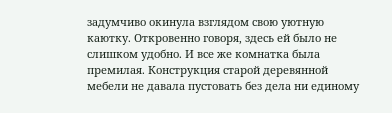задумчиво окинула взглядом свою уютную каютку. Откровенно говоря, здесь ей было не слишком удобно. И все же комнатка была премилая. Конструкция старой деревянной мебели не давала пустовать без дела ни единому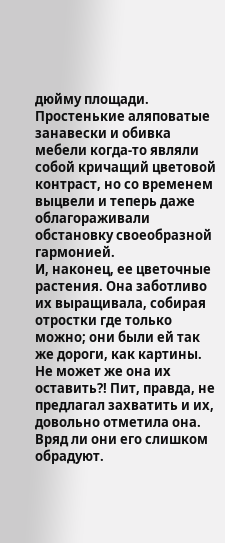дюйму площади. Простенькие аляповатые занавески и обивка мебели когда-то являли собой кричащий цветовой контраст, но со временем выцвели и теперь даже облагораживали обстановку своеобразной гармонией.
И, наконец, ее цветочные растения. Она заботливо их выращивала, собирая отростки где только можно; они были ей так же дороги, как картины. Не может же она их оставить?! Пит, правда, не предлагал захватить и их, довольно отметила она. Вряд ли они его слишком обрадуют.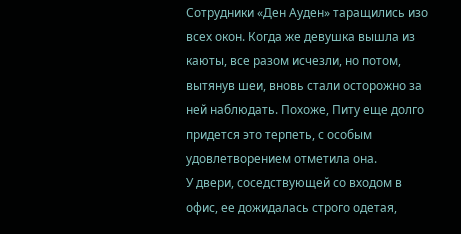Сотрудники «Ден Ауден» таращились изо всех окон. Когда же девушка вышла из каюты, все разом исчезли, но потом, вытянув шеи, вновь стали осторожно за ней наблюдать. Похоже, Питу еще долго придется это терпеть, с особым удовлетворением отметила она.
У двери, соседствующей со входом в офис, ее дожидалась строго одетая,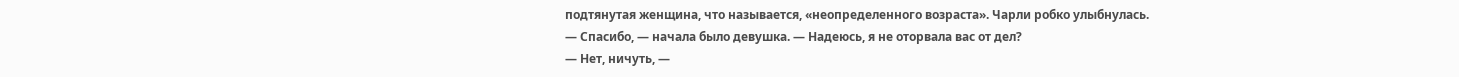подтянутая женщина, что называется, «неопределенного возраста». Чарли робко улыбнулась.
— Спасибо, — начала было девушка. — Надеюсь, я не оторвала вас от дел?
— Нет, ничуть, —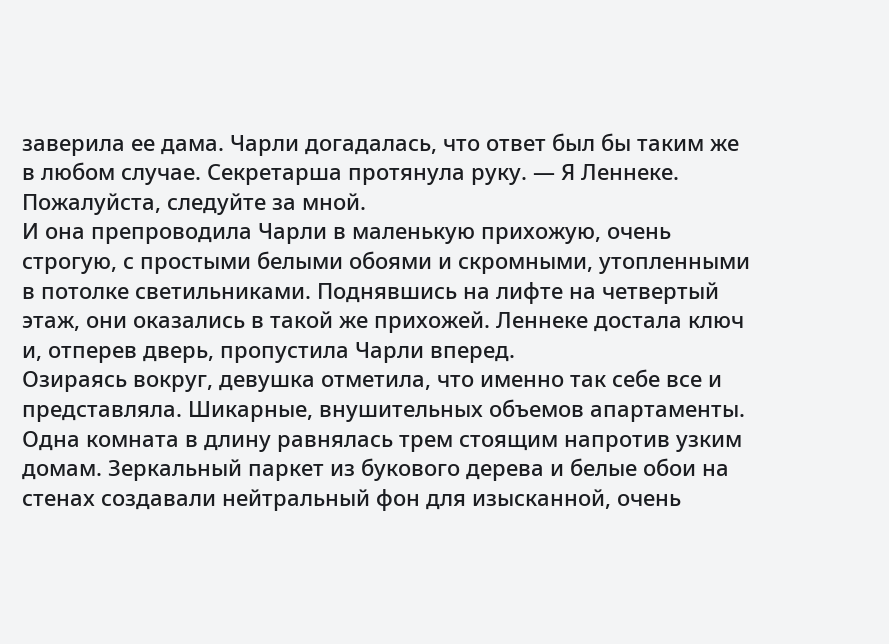заверила ее дама. Чарли догадалась, что ответ был бы таким же в любом случае. Секретарша протянула руку. — Я Леннеке. Пожалуйста, следуйте за мной.
И она препроводила Чарли в маленькую прихожую, очень строгую, с простыми белыми обоями и скромными, утопленными в потолке светильниками. Поднявшись на лифте на четвертый этаж, они оказались в такой же прихожей. Леннеке достала ключ и, отперев дверь, пропустила Чарли вперед.
Озираясь вокруг, девушка отметила, что именно так себе все и представляла. Шикарные, внушительных объемов апартаменты. Одна комната в длину равнялась трем стоящим напротив узким домам. Зеркальный паркет из букового дерева и белые обои на стенах создавали нейтральный фон для изысканной, очень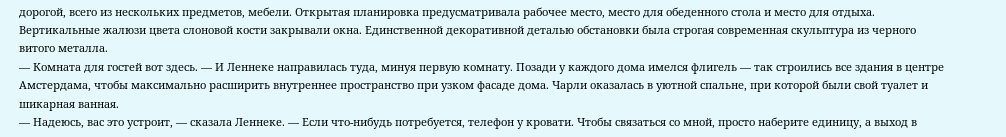дорогой, всего из нескольких предметов, мебели. Открытая планировка предусматривала рабочее место, место для обеденного стола и место для отдыха. Вертикальные жалюзи цвета слоновой кости закрывали окна. Единственной декоративной деталью обстановки была строгая современная скульптура из черного витого металла.
— Комната для гостей вот здесь. — И Леннеке направилась туда, минуя первую комнату. Позади у каждого дома имелся флигель — так строились все здания в центре Амстердама, чтобы максимально расширить внутреннее пространство при узком фасаде дома. Чарли оказалась в уютной спальне, при которой были свой туалет и шикарная ванная.
— Надеюсь, вас это устроит, — сказала Леннеке. — Если что-нибудь потребуется, телефон у кровати. Чтобы связаться со мной, просто наберите единицу, а выход в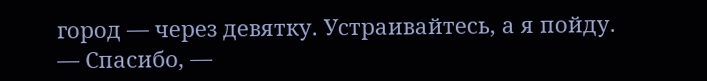город — через девятку. Устраивайтесь, а я пойду.
— Спасибо, —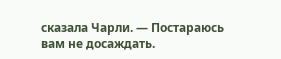сказала Чарли. — Постараюсь вам не досаждать.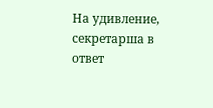На удивление, секретарша в ответ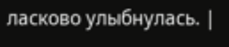ласково улыбнулась. |